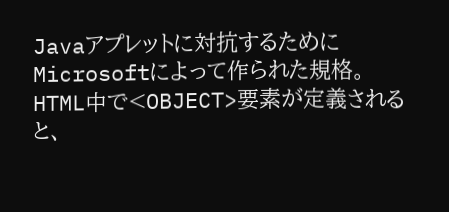Javaアプレットに対抗するためにMicrosoftによって作られた規格。
HTML中で<OBJECT>要素が定義されると、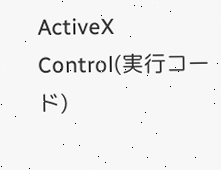ActiveX Control(実行コード)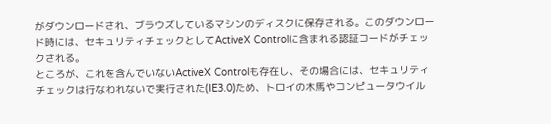がダウンロードされ、ブラウズしているマシンのディスクに保存される。このダウンロード時には、セキュリティチェックとしてActiveX Controlに含まれる認証コードがチェックされる。
ところが、これを含んでいないActiveX Controlも存在し、その場合には、セキュリティチェックは行なわれないで実行された(IE3.0)ため、トロイの木馬やコンピュータウイル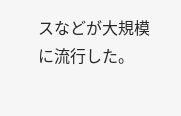スなどが大規模に流行した。